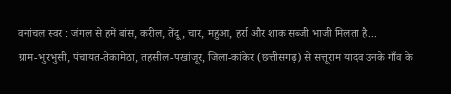वनांचल स्वर : जंगल से हमें बांस, करील, तेंदू, चार, महुआ, हर्रा और शाक सब्जी भाजी मिलता है...
ग्राम-भुरभुसी, पंचायत-तेकामेठा, तहसील-पखांजूर, जिला-कांकेर (छत्तीसगढ़) से सत्तूराम यादव उनके गाँव के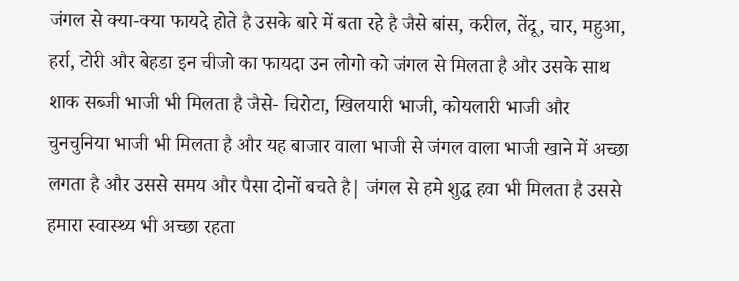जंगल से क्या-क्या फायदे होते है उसके बारे में बता रहे है जैसे बांस, करील, तेंदू, चार, महुआ, हर्रा, टोरी और बेहडा इन चीजो का फायदा उन लोगो को जंगल से मिलता है और उसके साथ शाक सब्जी भाजी भी मिलता है जैसे- चिरोटा, खिलयारी भाजी, कोयलारी भाजी और चुनचुनिया भाजी भी मिलता है और यह बाजार वाला भाजी से जंगल वाला भाजी खाने में अच्छा लगता है और उससे समय और पैसा दोनों बचते है| जंगल से हमे शुद्ध हवा भी मिलता है उससे हमारा स्वास्थ्य भी अच्छा रहता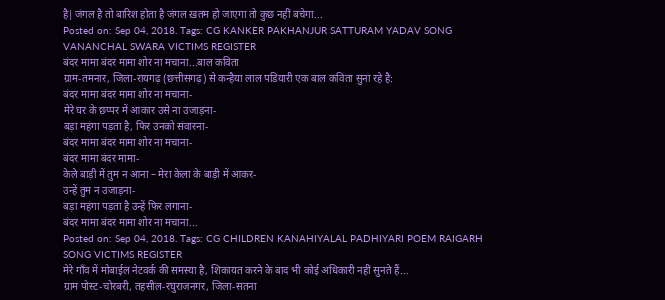है|जंगल है तो बारिश होता है जंगल ख़तम हो जाएगा तो कुछ नहीं बचेगा...
Posted on: Sep 04, 2018. Tags: CG KANKER PAKHANJUR SATTURAM YADAV SONG VANANCHAL SWARA VICTIMS REGISTER
बंदर मामा बंदर मामा शोर ना मचाना...बाल कविता
ग्राम-तमनार, जिला-रायगढ़ (छत्तीसगढ़) से कन्हैया लाल पडियारी एक बाल कविता सुना रहे है:
बंदर मामा बंदर मामा शोर ना मचाना-
मेरे घर के छप्पर में आकार उसे ना उजाड़ना-
बड़ा महंगा पड़ता है, फिर उनको संवारना-
बंदर मामा बंदर मामा शोर ना मचाना-
बंदर मामा बंदर मामा-
केले बाड़ी में तुम न आना – मेरा केला के बाड़ी में आकर-
उन्हें तुम न उजाड़ना-
बड़ा महंगा पड़ता है उन्हें फिर लगाना-
बंदर मामा बंदर मामा शोर ना मचाना...
Posted on: Sep 04, 2018. Tags: CG CHILDREN KANAHIYALAL PADHIYARI POEM RAIGARH SONG VICTIMS REGISTER
मेरे गाँव में मोबाईल नेटवर्क की समस्या है, शिकायत करने के बाद भी कोई अधिकारी नहीं सुनते हैं...
ग्राम पोस्ट-चोरबरी, तहसील-रघुराजनगर, जिला-सतना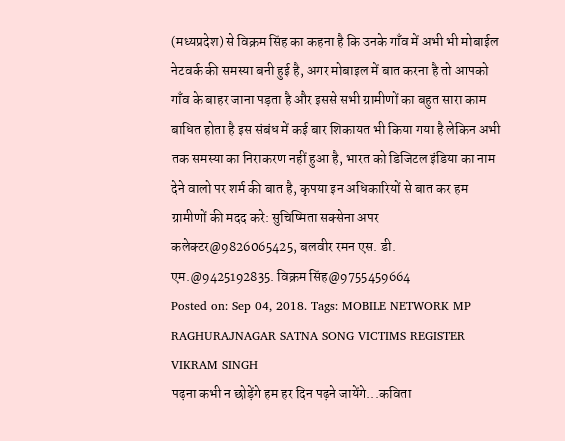(मध्यप्रदेश) से विक्रम सिंह का कहना है कि उनके गाँव में अभी भी मोबाईल नेटवर्क की समस्या बनी हुई है, अगर मोबाइल में बात करना है तो आपको गाँव के बाहर जाना पड़ता है और इससे सभी ग्रामीणों का बहुत सारा काम बाधित होता है इस संबंध में कई बार शिकायत भी किया गया है लेकिन अभी तक समस्या का निराकरण नहीं हुआ है, भारत को डिजिटल इंडिया का नाम देने वालो पर शर्म की बात है, कृपया इन अधिकारियों से बात कर हम ग्रामीणों की मदद करे: सुचिष्मिता सक्सेना अपर कलेक्टर@9826065425, बलवीर रमन एस. डी. एम.@9425192835. विक्रम सिंह@9755459664
Posted on: Sep 04, 2018. Tags: MOBILE NETWORK MP RAGHURAJNAGAR SATNA SONG VICTIMS REGISTER VIKRAM SINGH
पढ़ना कभी न छोड़ेंगे हम हर दिन पढ़ने जायेंगे...कविता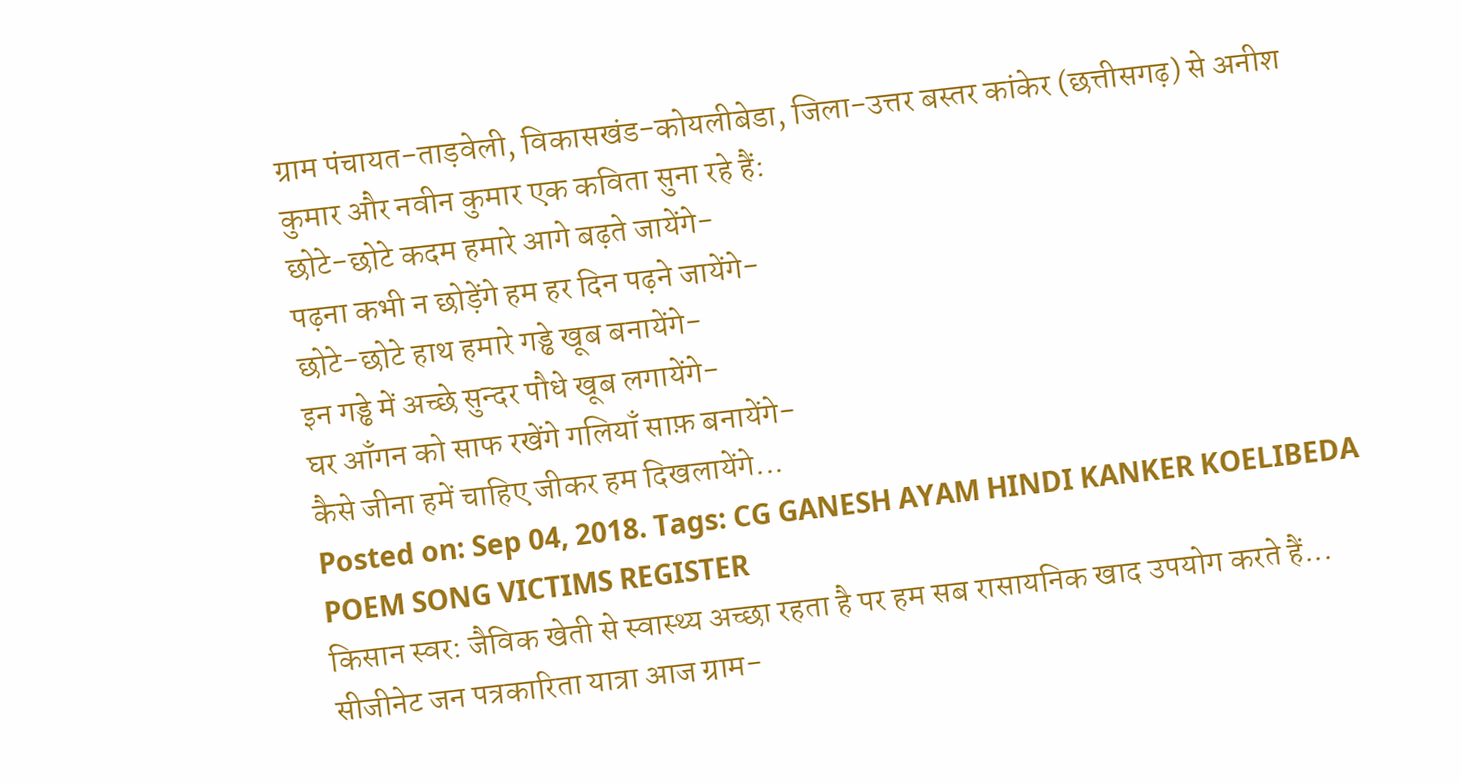ग्राम पंचायत-ताड़वेली, विकासखंड-कोयलीबेडा, जिला-उत्तर बस्तर कांकेर (छत्तीसगढ़) से अनीश कुमार और नवीन कुमार एक कविता सुना रहे हैं:
छोटे-छोटे कदम हमारे आगे बढ़ते जायेंगे-
पढ़ना कभी न छोड़ेंगे हम हर दिन पढ़ने जायेंगे-
छोटे-छोटे हाथ हमारे गड्ढे खूब बनायेंगे-
इन गड्ढे में अच्छे सुन्दर पौधे खूब लगायेंगे-
घर आँगन को साफ रखेंगे गलियाँ साफ़ बनायेंगे-
कैसे जीना हमें चाहिए जीकर हम दिखलायेंगे...
Posted on: Sep 04, 2018. Tags: CG GANESH AYAM HINDI KANKER KOELIBEDA POEM SONG VICTIMS REGISTER
किसान स्वर: जैविक खेती से स्वास्थ्य अच्छा रहता है पर हम सब रासायनिक खाद उपयोग करते हैं...
सीजीनेट जन पत्रकारिता यात्रा आज ग्राम-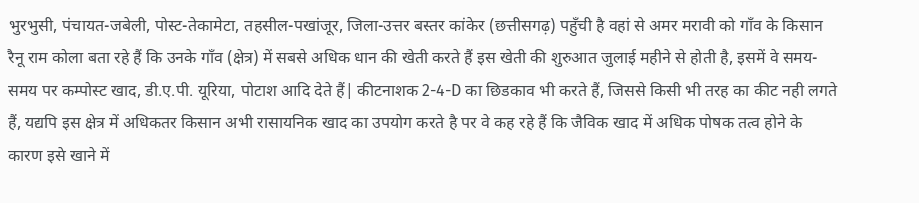भुरभुसी, पंचायत-जबेली, पोस्ट-तेकामेटा, तहसील-पखांजूर, जिला-उत्तर बस्तर कांकेर (छत्तीसगढ़) पहुँची है वहां से अमर मरावी को गाँव के किसान रैनू राम कोला बता रहे हैं कि उनके गाँव (क्षेत्र) में सबसे अधिक धान की खेती करते हैं इस खेती की शुरुआत जुलाई महीने से होती है, इसमें वे समय-समय पर कम्पोस्ट खाद, डी.ए.पी. यूरिया, पोटाश आदि देते हैं| कीटनाशक 2-4-D का छिडकाव भी करते हैं, जिससे किसी भी तरह का कीट नही लगते हैं, यद्यपि इस क्षेत्र में अधिकतर किसान अभी रासायनिक खाद का उपयोग करते है पर वे कह रहे हैं कि जैविक खाद में अधिक पोषक तत्व होने के कारण इसे खाने में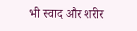भी स्वाद और शरीर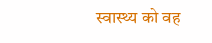स्वास्थ्य को वह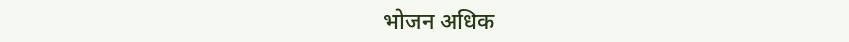भोजन अधिक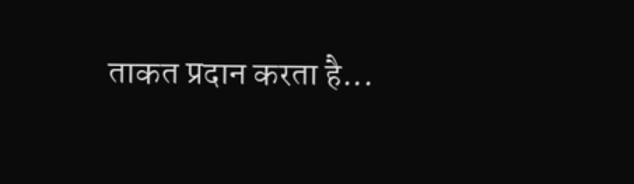ताकत प्रदान करता है...